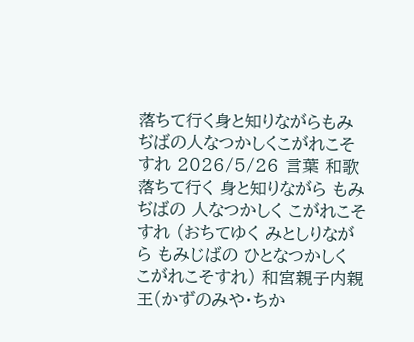落ちて行く身と知りながらもみぢばの人なつかしくこがれこそすれ 2026/5/26 言葉 和歌 落ちて行く 身と知りながら もみぢばの 人なつかしく こがれこそすれ (おちてゆく みとしりながら もみじばの ひとなつかしく こがれこそすれ) 和宮親子内親王(かずのみや・ちか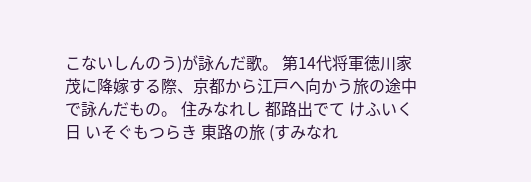こないしんのう)が詠んだ歌。 第14代将軍徳川家茂に降嫁する際、京都から江戸へ向かう旅の途中で詠んだもの。 住みなれし 都路出でて けふいく日 いそぐもつらき 東路の旅 (すみなれ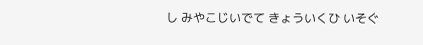し みやこじいでて きょういくひ いそぐ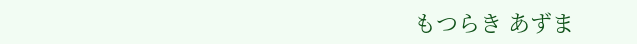もつらき あずま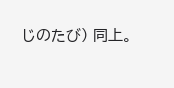じのたび) 同上。